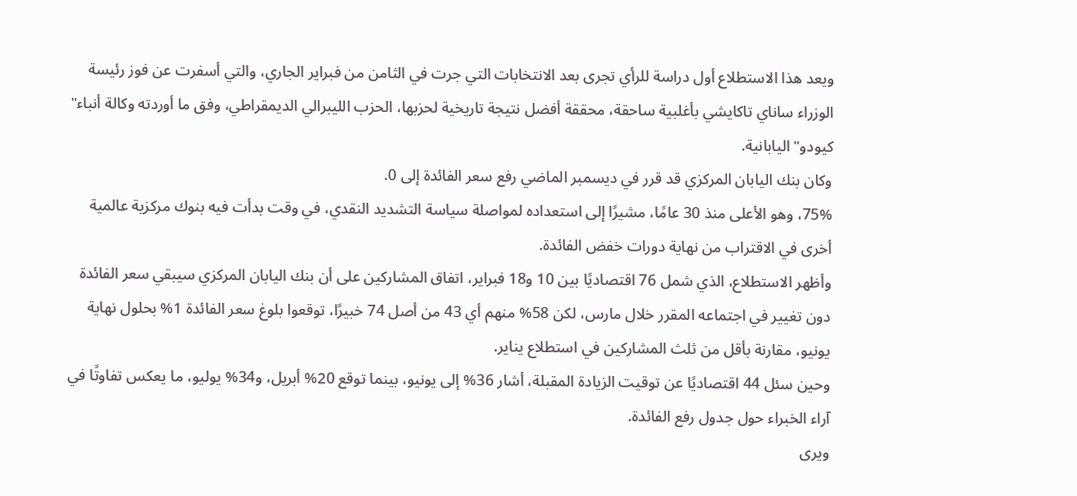ويعد هذا الاستطلاع أول دراسة للرأي تجرى بعد الانتخابات التي جرت في الثامن من فبراير الجاري، والتي أسفرت عن فوز رئيسة الوزراء ساناي تاكايشي بأغلبية ساحقة، محققة أفضل نتيجة تاريخية لحزبها، الحزب الليبرالي الديمقراطي، وفق ما أوردته وكالة أنباء" كيودو" اليابانية.
وكان بنك اليابان المركزي قد قرر في ديسمبر الماضي رفع سعر الفائدة إلى 0.
75%، وهو الأعلى منذ 30 عامًا، مشيرًا إلى استعداده لمواصلة سياسة التشديد النقدي، في وقت بدأت فيه بنوك مركزية عالمية أخرى في الاقتراب من نهاية دورات خفض الفائدة.
وأظهر الاستطلاع، الذي شمل 76 اقتصاديًا بين 10 و18 فبراير، اتفاق المشاركين على أن بنك اليابان المركزي سيبقي سعر الفائدة دون تغيير في اجتماعه المقرر خلال مارس، لكن 58% منهم أي 43 من أصل 74 خبيرًا، توقعوا بلوغ سعر الفائدة 1% بحلول نهاية يونيو، مقارنة بأقل من ثلث المشاركين في استطلاع يناير.
وحين سئل 44 اقتصاديًا عن توقيت الزيادة المقبلة، أشار 36% إلى يونيو، بينما توقع 20% أبريل، و34% يوليو، ما يعكس تفاوتًا في آراء الخبراء حول جدول رفع الفائدة.
ويرى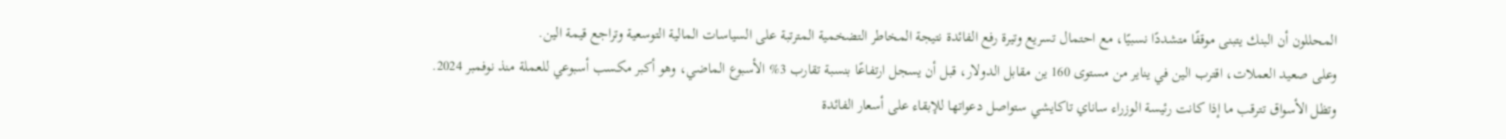المحللون أن البنك يتبنى موقفًا متشددًا نسبيًا، مع احتمال تسريع وتيرة رفع الفائدة نتيجة المخاطر التضخمية المترتبة على السياسات المالية التوسعية وتراجع قيمة الين.
وعلى صعيد العملات، اقترب الين في يناير من مستوى 160 ين مقابل الدولار، قبل أن يسجل ارتفاعًا بنسبة تقارب 3% الأسبوع الماضي، وهو أكبر مكسب أسبوعي للعملة منذ نوفمبر 2024.
وتظل الأسواق تترقب ما إذا كانت رئيسة الوزراء ساناي تاكايشي ستواصل دعواتها للإبقاء على أسعار الفائدة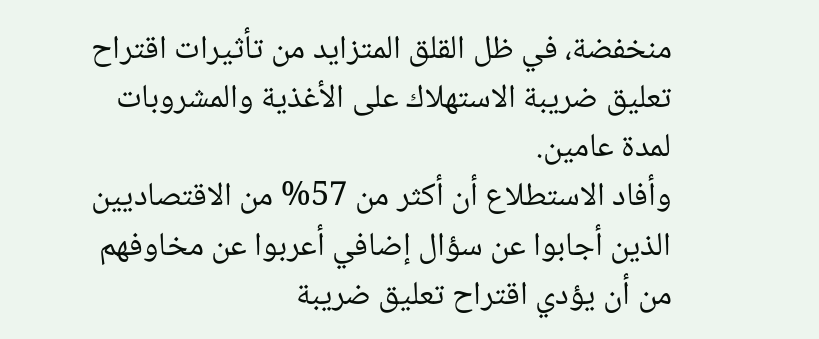منخفضة، في ظل القلق المتزايد من تأثيرات اقتراح تعليق ضريبة الاستهلاك على الأغذية والمشروبات لمدة عامين.
وأفاد الاستطلاع أن أكثر من 57% من الاقتصاديين الذين أجابوا عن سؤال إضافي أعربوا عن مخاوفهم من أن يؤدي اقتراح تعليق ضريبة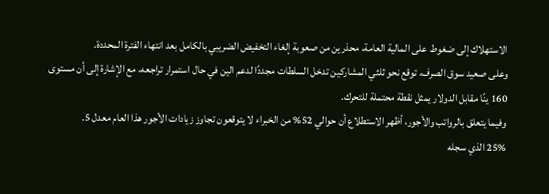الاستهلاك إلى ضغوط على المالية العامة، محذرين من صعوبة إلغاء التخفيض الضريبي بالكامل بعد انتهاء الفترة المحددة.
وعلى صعيد سوق الصرف، توقع نحو ثلثي المشاركين تدخل السلطات مجددًا لدعم الين في حال استمرار تراجعه، مع الإشارة إلى أن مستوى 160 ينًا مقابل الدولار يمثل نقطة محتملة للتحرك.
وفيما يتعلق بالرواتب والأجور، أظهر الاستطلاع أن حوالي 52% من الخبراء لا يتوقعون تجاوز زيادات الأجور هذا العام معدل 5.
25% الذي سجله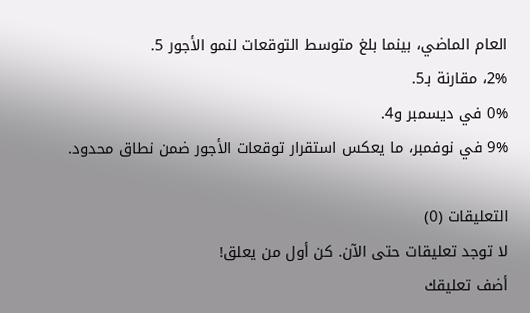العام الماضي، بينما بلغ متوسط التوقعات لنمو الأجور 5.
2%، مقارنة بـ5.
0% في ديسمبر و4.
9% في نوفمبر، ما يعكس استقرار توقعات الأجور ضمن نطاق محدود.

التعليقات (0)
لا توجد تعليقات حتى الآن. كن أول من يعلق!
أضف تعليقك